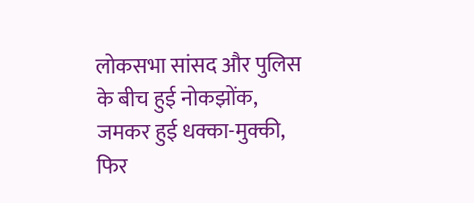लोकसभा सांसद और पुलिस के बीच हुई नोकझोंक, जमकर हुई धक्का-मुक्की, फिर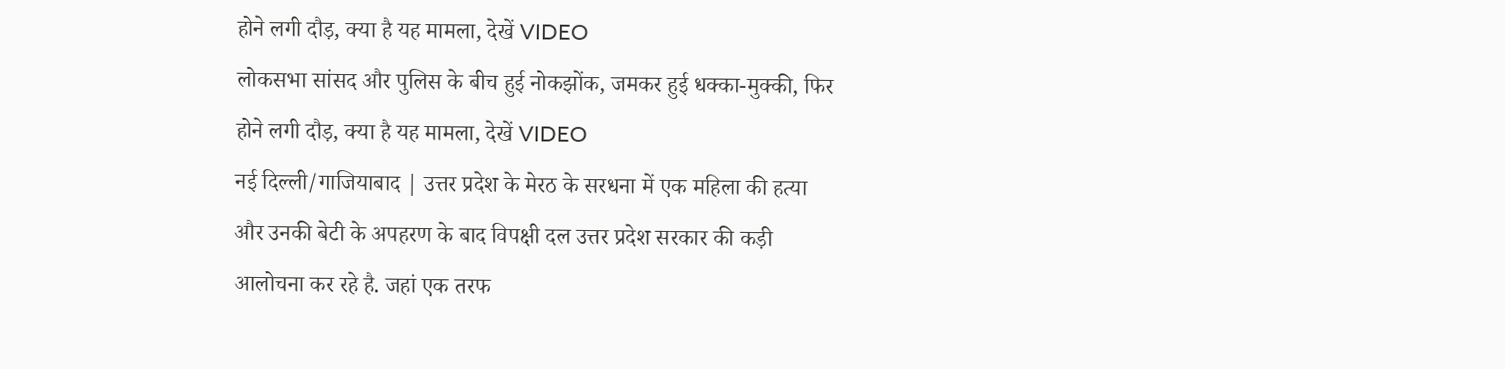होने लगी दौड़, क्या है यह मामला, देखें VIDEO
लोकसभा सांसद और पुलिस के बीच हुई नोकझोंक, जमकर हुई धक्का-मुक्की, फिर होने लगी दौड़, क्या है यह मामला, देखें VIDEO
नई दिल्ली/गाजियाबाद | उत्तर प्रदेश के मेरठ के सरधना में एक महिला की हत्या और उनकी बेटी के अपहरण के बाद विपक्षी दल उत्तर प्रदेश सरकार की कड़ी आलोचना कर रहे है. जहां एक तरफ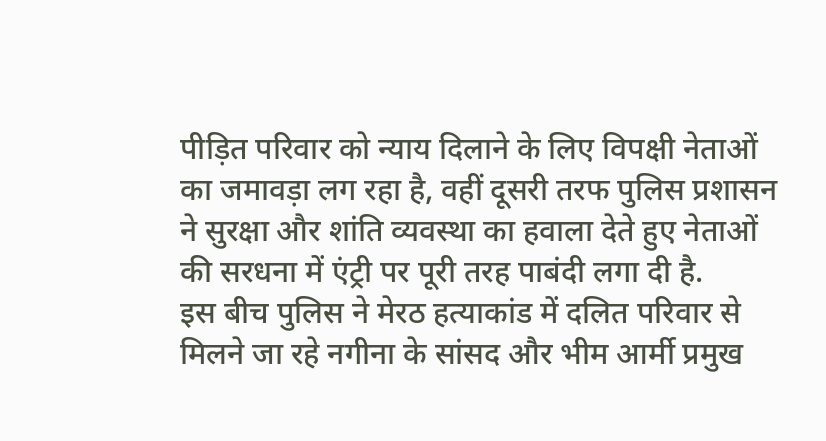पीड़ित परिवार को न्याय दिलाने के लिए विपक्षी नेताओं का जमावड़ा लग रहा है, वहीं दूसरी तरफ पुलिस प्रशासन ने सुरक्षा और शांति व्यवस्था का हवाला देते हुए नेताओं की सरधना में एंट्री पर पूरी तरह पाबंदी लगा दी है.
इस बीच पुलिस ने मेरठ हत्याकांड में दलित परिवार से मिलने जा रहे नगीना के सांसद और भीम आर्मी प्रमुख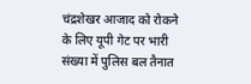चंद्रशेखर आजाद को रोकने के लिए यूपी गेट पर भारी संख्या में पुलिस बल तैनात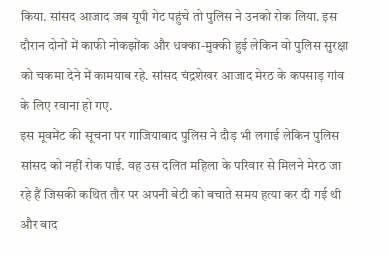किया. सांसद आजाद जब यूपी गेट पहुंचे तो पुलिस ने उनको रोक लिया. इस दौरान दोनों में काफी नोकझोंक और धक्का-मुक्की हुई लेकिन वो पुलिस सुरक्षा को चकमा देने में कामयाब रहे. सांसद चंद्रशेखर आजाद मेरठ के कपसाड़ गांव के लिए रवाना हो गए.
इस मूवमेंट की सूचना पर गाजियाबाद पुलिस ने दौड़ भी लगाई लेकिन पुलिस सांसद को नहीं रोक पाई. वह उस दलित महिला के परिवार से मिलने मेरठ जा रहे हैं जिसकी कथित तौर पर अपनी बेटी को बचाते समय हत्या कर दी गई थी और बाद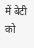में बेटी को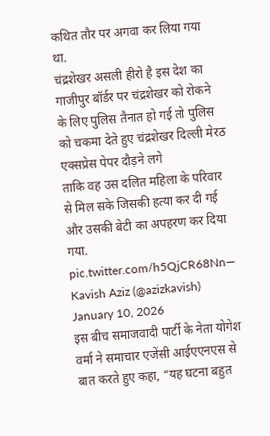कथित तौर पर अगवा कर लिया गया था.
चंद्रशेखर असली हीरो है इस देश का
गाजीपुर बॉर्डर पर चंद्रशेखर को रोकने के लिए पुलिस तैनात हो गई तो पुलिस को चकमा देते हुए चंद्रशेखर दिल्ली मेरठ एक्सप्रेस पेपर दौड़ने लगे
ताकि वह उस दलित महिला के परिवार से मिल सके जिसकी हत्या कर दी गई और उसकी बेटी का अपहरण कर दिया गया. pic.twitter.com/h5QjCR68Nn— Kavish Aziz (@azizkavish) January 10, 2026
इस बीच समाजवादी पार्टी के नेता योगेश वर्मा ने समाचार एजेंसी आईएएनएस से बात करते हुए कहा, “यह घटना बहुत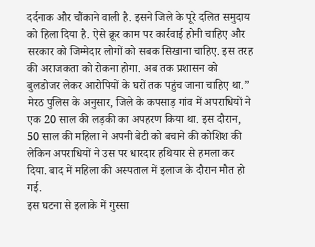दर्दनाक और चौंकाने वाली है. इसने जिले के पूरे दलित समुदाय को हिला दिया है. ऐसे क्रूर काम पर कार्रवाई होनी चाहिए और सरकार को जिम्मेदार लोगों को सबक सिखाना चाहिए. इस तरह की अराजकता को रोकना होगा. अब तक प्रशासन को बुलडोजर लेकर आरोपियों के घरों तक पहुंच जाना चाहिए था.”
मेरठ पुलिस के अनुसार, जिले के कपसाड़ गांव में अपराधियों ने एक 20 साल की लड़की का अपहरण किया था. इस दौरान, 50 साल की महिला ने अपनी बेटी को बचाने की कोशिश की लेकिन अपराधियों ने उस पर धारदार हथियार से हमला कर दिया. बाद में महिला की अस्पताल में इलाज के दौरान मौत हो गई.
इस घटना से इलाके में गुस्सा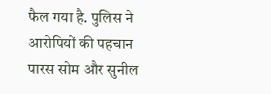फैल गया है. पुलिस ने आरोपियों की पहचान पारस सोम और सुनील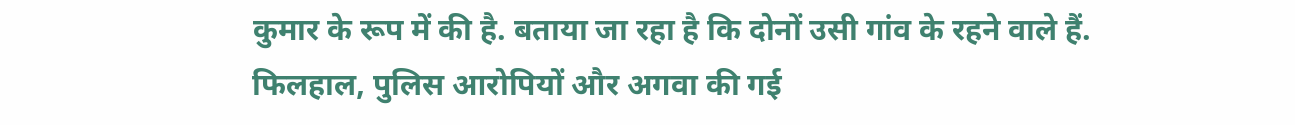कुमार के रूप में की है. बताया जा रहा है कि दोनों उसी गांव के रहने वाले हैं. फिलहाल, पुलिस आरोपियों और अगवा की गई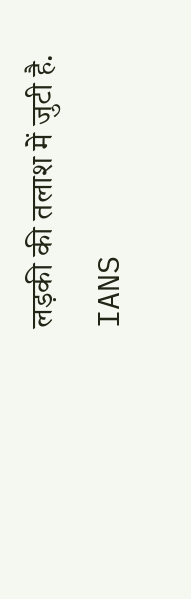लड़की की तलाश में जुटी है.
IANS